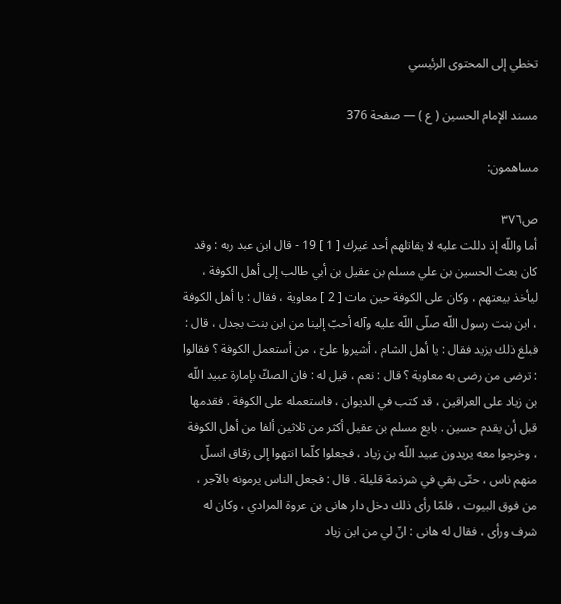تخطي إلى المحتوى الرئيسي

مسند الإمام الحسين ( ع ) — صفحة 376

مساهمون:

ص٣٧٦
أما واللّه إذ دللت عليه لا يقاتلهم أحد غيرك [ 1 ] 19 - قال ابن عبد ربه : وقد كان بعث الحسين بن علي مسلم بن عقيل بن أبي طالب إلى أهل الكوفة ، ليأخذ بيعتهم ، وكان على الكوفة حين مات [ 2 ] معاوية ، فقال : يا أهل الكوفة ، ابن بنت رسول اللّه صلّى اللّه عليه وآله أحبّ إلينا من ابن بنت بجدل ، قال : فبلغ ذلك يزيد فقال : يا أهل الشام ، أشيروا علىّ ، من أستعمل الكوفة ؟ فقالوا : ترضى من رضى به معاوية ؟ قال : نعم ، قيل له : فان الصكّ بإمارة عبيد اللّه بن زياد على العراقين ، قد كتب في الديوان ، فاستعمله على الكوفة . فقدمها قبل أن يقدم حسين . بايع مسلم بن عقيل أكثر من ثلاثين ألفا من أهل الكوفة ، وخرجوا معه يريدون عبيد اللّه بن زياد ، فجعلوا كلّما انتهوا إلى زقاق انسلّ منهم ناس ، حتّى بقي في شرذمة قليلة . قال : فجعل الناس يرمونه بالآجر ، من فوق البيوت ، فلمّا رأى ذلك دخل دار هانى بن عروة المرادي ، وكان له شرف ورأى ، فقال له هانى : انّ لي من ابن زياد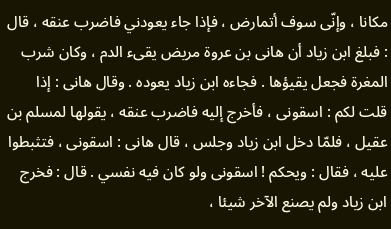مكانا ، وإنّى سوف أتمارض ، فإذا جاء يعودني فاضرب عنقه ، قال : فبلغ ابن زياد أن هانى بن عروة مريض يقىء الدم ، وكان شرب المغرة فجعل يقيؤها . فجاءه ابن زياد يعوده . وقال هانى : إذا قلت لكم : اسقونى ، فأخرج إليه فاضرب عنقه ، يقولها لمسلم بن عقيل ، فلمّا دخل ابن زياد وجلس ، قال هانى : اسقونى ، فتثبطوا عليه ، فقال : ويحكم ! اسقونى ولو كان فيه نفسي . قال : فخرج ابن زياد ولم يصنع الآخر شيئا ،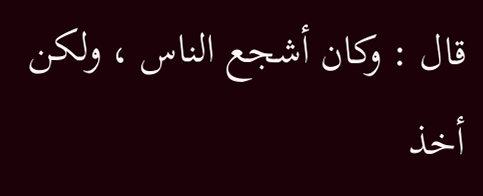قال : وكان أشجع الناس ، ولكن أخذ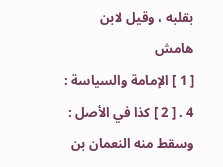بقلبه ، وقيل لابن
هامش
[ 1 ] الإمامة والسياسة : 4 . [ 2 ] كذا في الأصل : وسقط منه النعمان بن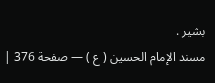بشير .
مسند الإمام الحسين ( ع ) — صفحة 376 |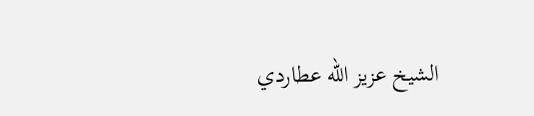الشيخ عزيز الله عطاردي